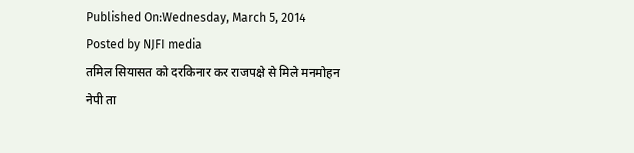Published On:Wednesday, March 5, 2014
Posted by NJFI media
तमिल सियासत को दरकिनार कर राजपक्षे से मिले मनमोहन
नेपी ता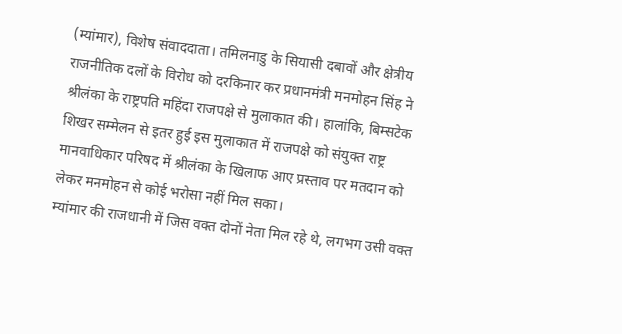(म्यांमार), विशेष संवाददाता। तमिलनाडु के सियासी दबावों और क्षेत्रीय राजनीतिक दलों के विरोध को दरकिनार कर प्रधानमंत्री मनमोहन सिंह ने श्रीलंका के राष्ट्रपति महिंदा राजपक्षे से मुलाकात की। हालांकि, बिम्सटेक शिखर सम्मेलन से इतर हुई इस मुलाकात में राजपक्षे को संयुक्त राष्ट्र मानवाधिकार परिषद में श्रीलंका के खिलाफ आए प्रस्ताव पर मतदान को लेकर मनमोहन से कोई भरोसा नहीं मिल सका।
म्यांमार की राजधानी में जिस वक्त दोनों नेता मिल रहे थे, लगभग उसी वक्त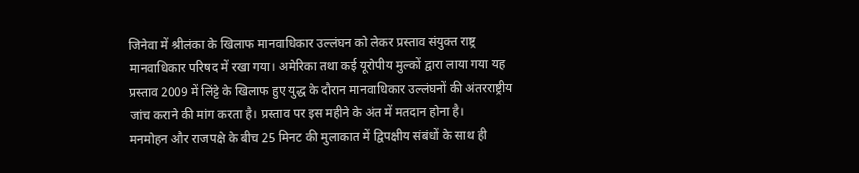जिनेवा में श्रीलंका के खिलाफ मानवाधिकार उल्लंघन को लेकर प्रस्ताव संयुक्त राष्ट्र मानवाधिकार परिषद में रखा गया। अमेरिका तथा कई यूरोपीय मुल्कों द्वारा लाया गया यह प्रस्ताव 2009 में लिंट्टे के खिलाफ हुए युद्ध के दौरान मानवाधिकार उल्लंघनों की अंतरराष्ट्रीय जांच कराने की मांग करता है। प्रस्ताव पर इस महीने के अंत में मतदान होना है।
मनमोहन और राजपक्षे के बीच 25 मिनट की मुलाकात में द्विपक्षीय संबंधों के साथ ही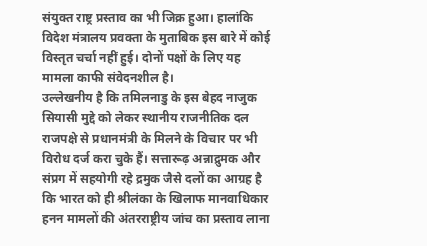संयुक्त राष्ट्र प्रस्ताव का भी जिक्र हुआ। हालांकि विदेश मंत्रालय प्रवक्ता के मुताबिक इस बारे में कोई विस्तृत चर्चा नहीं हुई। दोनों पक्षों के लिए यह मामला काफी संवेदनशील है।
उल्लेखनीय है कि तमिलनाडु के इस बेहद नाजुक सियासी मुद्दे को लेकर स्थानीय राजनीतिक दल राजपक्षे से प्रधानमंत्री के मिलने के विचार पर भी विरोध दर्ज करा चुके हैं। सत्तारूढ़ अन्नाद्रुमक और संप्रग में सहयोगी रहे द्रमुक जैसे दलों का आग्रह है कि भारत को ही श्रीलंका के खिलाफ मानवाधिकार हनन मामलों की अंतरराष्ट्रीय जांच का प्रस्ताव लाना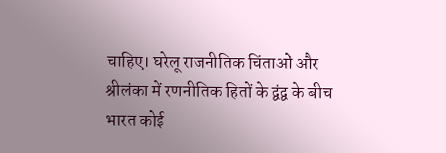चाहिए। घरेलू राजनीतिक चिंताओं और श्रीलंका में रणनीतिक हितों के द्वंद्व के बीच भारत कोई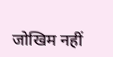जोखिम नहीं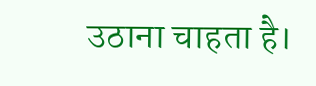उठाना चाहता है।